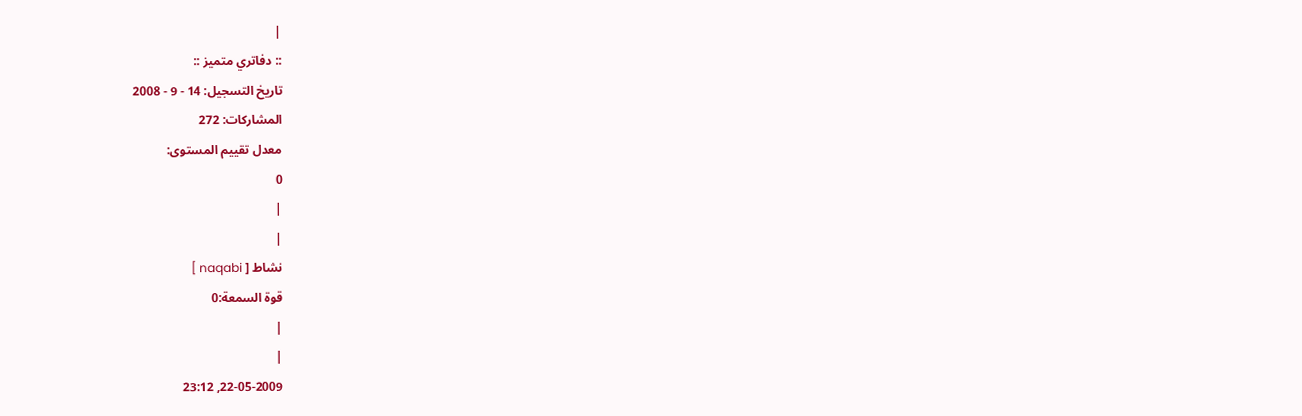|
:: دفاتري متميز ::
تاريخ التسجيل: 14 - 9 - 2008
المشاركات: 272
معدل تقييم المستوى:
0
|
|
نشاط [ naqabi ]
قوة السمعة:0
|
|
22-05-2009, 23:12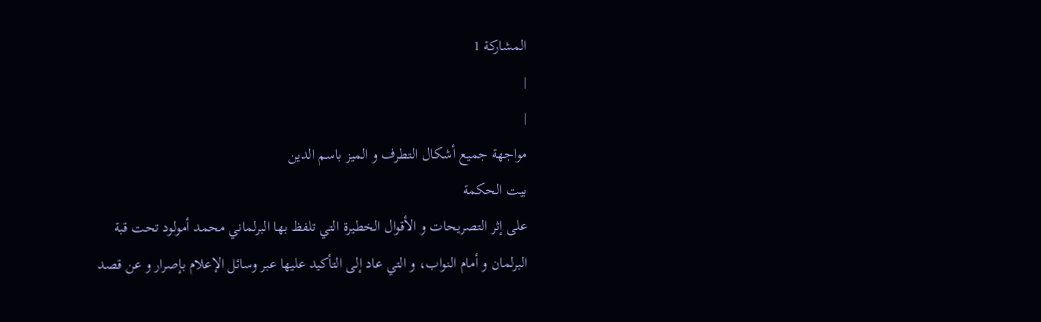المشاركة 1
|
|
مواجهة جميع أشكال التطرف و الميز باسم الدين
بيت الحكمة
على إثر التصريحات و الأقوال الخطيرة التي تلفظ بها البرلماني محمد أمولود تحت قبة البرلمان و أمام النواب، و التي عاد إلى التأكيد عليها عبر وسائل الإعلام بإصرار و عن قصد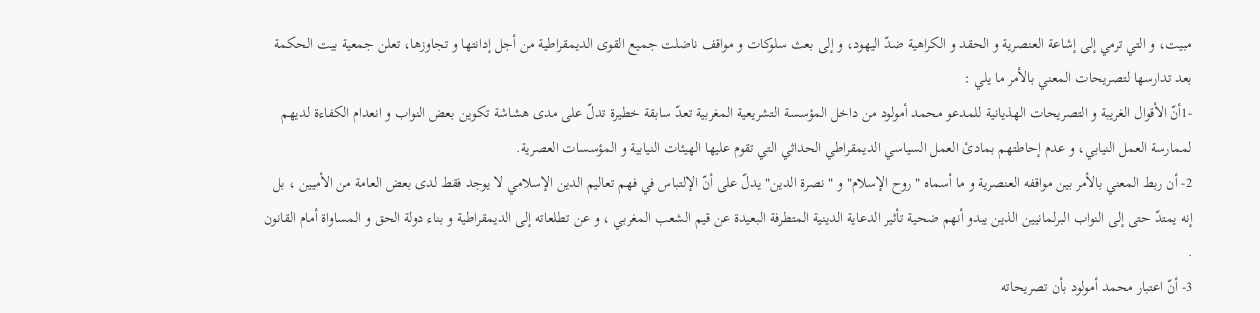مبيت، و التي ترمي إلى إشاعة العنصرية و الحقد و الكراهية ضدّ اليهود، و إلى بعث سلوكات و مواقف ناضلت جميع القوى الديمقراطية من أجل إدانتها و تجاوزها، تعلن جمعية بيت الحكمة بعد تدارسها لتصريحات المعني بالأمر ما يلي :
-1أنّ الأقوال الغريبة و التصريحات الهذيانية للمدعو محمد أمولود من داخل المؤسسة التشريعية المغربية تعدّ سابقة خطيرة تدلّ على مدى هشاشة تكوين بعض النواب و انعدام الكفاءة لديهم لممارسة العمل النيابي، و عدم إحاطتهم بمادئ العمل السياسي الديمقراطي الحداثي التي تقوم عليها الهيئات النيابية و المؤسسات العصرية.
2- أن ربط المعني بالأمر بين مواقفه العنصرية و ما أسماه "روح الإسلام" و " نصرة الدين" يدلّ على أنّ الإلتباس في فهم تعاليم الدين الإسلامي لا يوجد فقط لدى بعض العامة من الأميين ، بل إنه يمتدّ حتى إلى النواب البرلمانيين الذين يبدو أنهم ضحية تأثير الدعاية الدينية المتطرفة البعيدة عن قيم الشعب المغربي ، و عن تطلعاته إلى الديمقراطية و بناء دولة الحق و المساواة أمام القانون .
3- أنّ اعتبار محمد أمولود بأن تصريحاته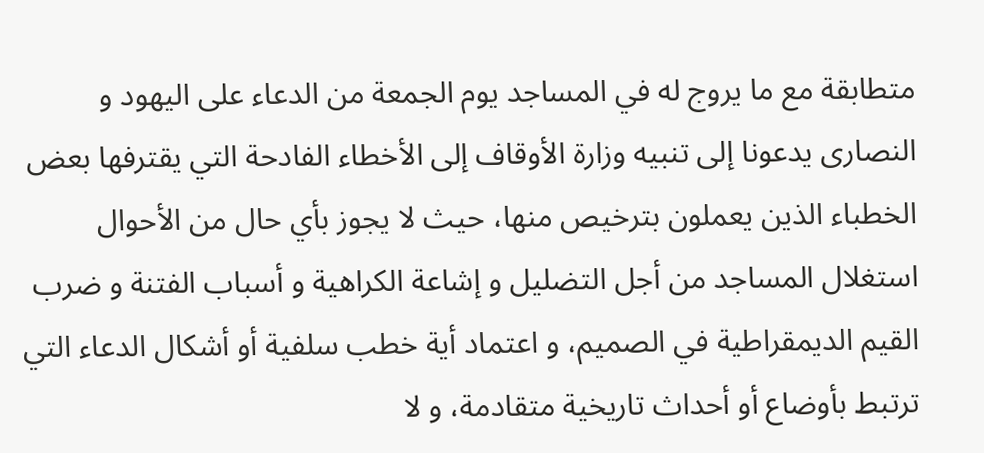متطابقة مع ما يروج له في المساجد يوم الجمعة من الدعاء على اليهود و النصارى يدعونا إلى تنبيه وزارة الأوقاف إلى الأخطاء الفادحة التي يقترفها بعض الخطباء الذين يعملون بترخيص منها، حيث لا يجوز بأي حال من الأحوال استغلال المساجد من أجل التضليل و إشاعة الكراهية و أسباب الفتنة و ضرب القيم الديمقراطية في الصميم، و اعتماد أية خطب سلفية أو أشكال الدعاء التي ترتبط بأوضاع أو أحداث تاريخية متقادمة، و لا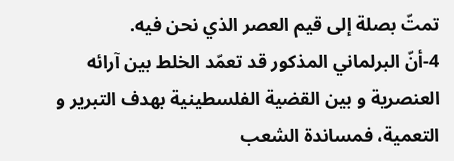تمتّ بصلة إلى قيم العصر الذي نحن فيه.
4-أنّ البرلماني المذكور قد تعمّد الخلط بين آرائه العنصرية و بين القضية الفلسطينية بهدف التبرير و التعمية، فمساندة الشعب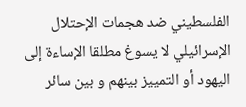الفلسطيني ضد هجمات الإحتلال الإسرائيلي لا يسوغ مطلقا الإساءة إلى اليهود أو التمييز بينهم و بين سائر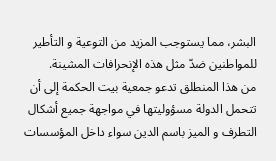البشر، مما يستوجب المزيد من التوعية و التأطير للمواطنين ضدّ مثل هذه الإنحرافات المشينة.
من هذا المنطلق تدعو جمعية بيت الحكمة إلى أن تتحمل الدولة مسؤوليتها في مواجهة جميع أشكال التطرف و الميز باسم الدين سواء داخل المؤسسات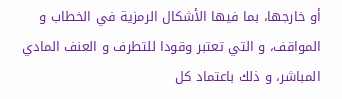أو خارجها، بما فيها الأشكال الرمزية في الخطاب و المواقف، و التي تعتبر وقودا للتطرف و العنف المادي المباشر، و ذلك باعتماد كل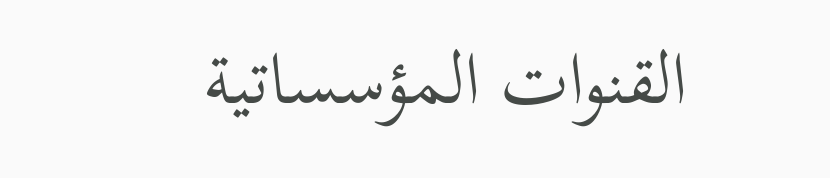القنوات المؤسساتية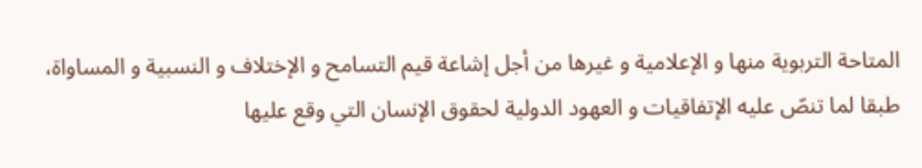المتاحة التربوية منها و الإعلامية و غيرها من أجل إشاعة قيم التسامح و الإختلاف و النسبية و المساواة، طبقا لما تنصّ عليه الإتفاقيات و العهود الدولية لحقوق الإنسان التي وقع عليها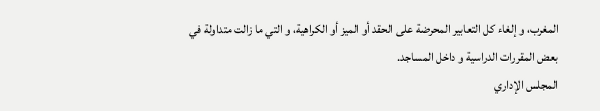المغرب، و إلغاء كل التعابير المحرضة على الحقد أو الميز أو الكراهية، و التي ما زالت متداولة في بعض المقررات الدراسية و داخل المساجد.
المجلس الإداري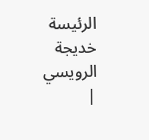الرئيسة
خديجة الرويسي
|